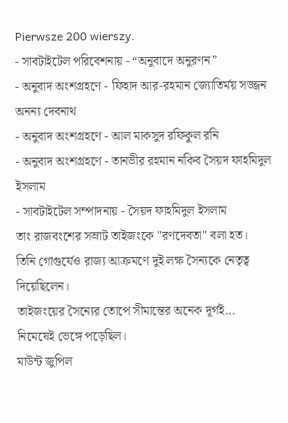Pierwsze 200 wierszy.
- সাবটাইটেল পরিবেশনায় - “অনুবাদে অনুরণন”
- অনুবাদ অংশগ্রহণে - ফিহাদ আর-রহমান জ্যোতির্ময় সজ্জন অনন্য দেবনাথ
- অনুবাদ অংশগ্রহণে - আল মাকসুদ রফিকুল রনি
- অনুবাদ অংশগ্রহণে - তানভীর রহমান নকিব সৈয়দ ফাহমিদুল ইসলাম
- সাবটাইটেল সম্পাদনায় - সৈয়দ ফাহমিদুল ইসলাম
তাং রাজবংশের সম্রাট তাইজংকে "রণদেবতা" বলা হত।
তিনি গোগুর্যেও রাজ্য আক্রমণে দুই লক্ষ সৈন্যকে নেতৃত্ব দিয়েছিলেন।
তাইজংয়ের সৈন্যের তোপে সীমান্তের অনেক দূর্গই...
নিমেষেই ভেঙ্গে পড়েছিল।
মাউন্ট জুপিল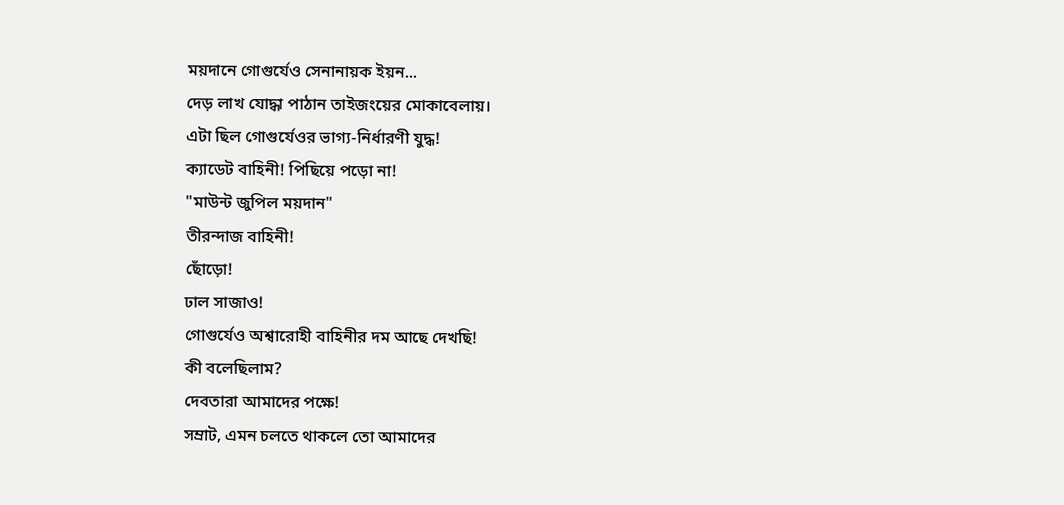ময়দানে গোগুর্যেও সেনানায়ক ইয়ন...
দেড় লাখ যোদ্ধা পাঠান তাইজংয়ের মোকাবেলায়।
এটা ছিল গোগুর্যেওর ভাগ্য-নির্ধারণী যুদ্ধ!
ক্যাডেট বাহিনী! পিছিয়ে পড়ো না!
"মাউন্ট জুপিল ময়দান"
তীরন্দাজ বাহিনী!
ছোঁড়ো!
ঢাল সাজাও!
গোগুর্যেও অশ্বারোহী বাহিনীর দম আছে দেখছি!
কী বলেছিলাম?
দেবতারা আমাদের পক্ষে!
সম্রাট, এমন চলতে থাকলে তো আমাদের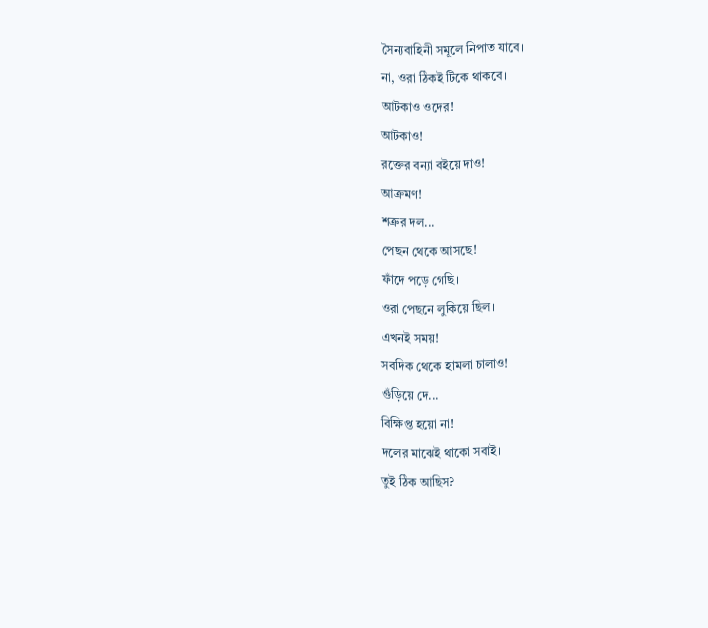সৈন্যবাহিনী সমূলে নিপাত যাবে।
না, ওরা ঠিকই টিকে থাকবে।
আটকাও ওদের!
আটকাও!
রক্তের বন্যা বইয়ে দাও!
আক্রমণ!
শত্রুর দল...
পেছন থেকে আসছে!
ফাঁদে পড়ে গেছি।
ওরা পেছনে লুকিয়ে ছিল।
এখনই সময়!
সবদিক থেকে হামলা চালাও!
গুঁড়িয়ে দে...
বিক্ষিপ্ত হয়ো না!
দলের মাঝেই থাকো সবাই।
তুই ঠিক আছিস?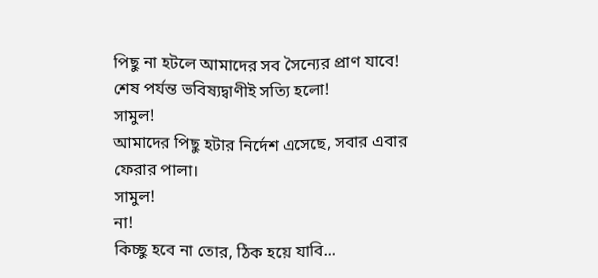পিছু না হটলে আমাদের সব সৈন্যের প্রাণ যাবে!
শেষ পর্যন্ত ভবিষ্যদ্বাণীই সত্যি হলো!
সামুল!
আমাদের পিছু হটার নির্দেশ এসেছে, সবার এবার ফেরার পালা।
সামুল!
না!
কিচ্ছু হবে না তোর, ঠিক হয়ে যাবি...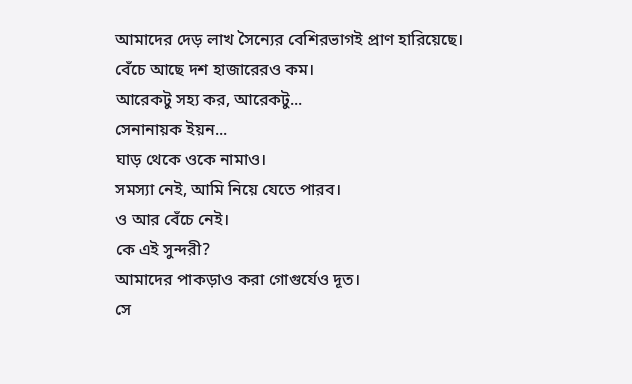আমাদের দেড় লাখ সৈন্যের বেশিরভাগই প্রাণ হারিয়েছে।
বেঁচে আছে দশ হাজারেরও কম।
আরেকটু সহ্য কর, আরেকটু...
সেনানায়ক ইয়ন...
ঘাড় থেকে ওকে নামাও।
সমস্যা নেই, আমি নিয়ে যেতে পারব।
ও আর বেঁচে নেই।
কে এই সুন্দরী?
আমাদের পাকড়াও করা গোগুর্যেও দূত।
সে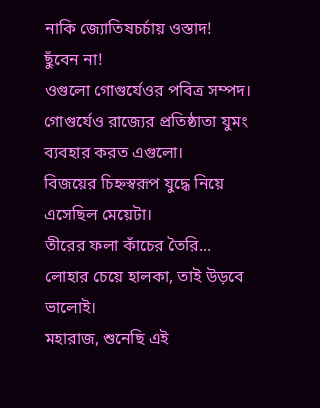নাকি জ্যোতিষচর্চায় ওস্তাদ!
ছুঁবেন না!
ওগুলো গোগুর্যেওর পবিত্র সম্পদ।
গোগুর্যেও রাজ্যের প্রতিষ্ঠাতা যুমং ব্যবহার করত এগুলো।
বিজয়ের চিহ্নস্বরূপ যুদ্ধে নিয়ে এসেছিল মেয়েটা।
তীরের ফলা কাঁচের তৈরি...
লোহার চেয়ে হালকা, তাই উড়বে ভালোই।
মহারাজ, শুনেছি এই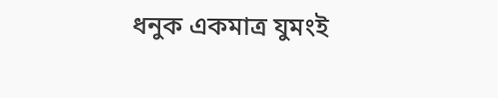ধনুক একমাত্র যুমংই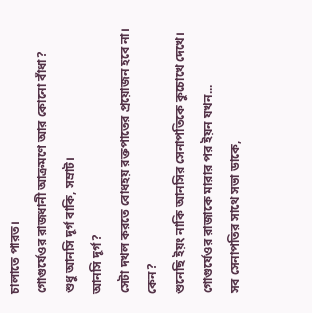চালাতে পারত।
গোগুর্যেওর রাজধানী আক্রমণে আর কোনো বাঁধা?
শুধু আনসি দূর্গ বাকি, সম্রাট।
আনসি দূর্গ?
সেটা দখল করতে বোধহয় রক্তপাতের প্রয়োজন হবে না।
কেন?
শুনেছি ইয়ং নাকি আনসির সেনাপতিকে কুচোখে দেখে।
গোগুর্যেওর রাজাকে মারার পর ইয়ন যখন...
সব সেনাপতির সাথে সভা ডাকে,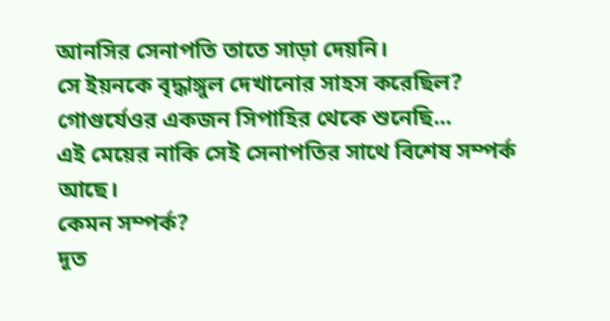আনসির সেনাপতি তাতে সাড়া দেয়নি।
সে ইয়নকে বৃদ্ধাঙ্গুল দেখানোর সাহস করেছিল?
গোগুর্যেওর একজন সিপাহির থেকে শুনেছি...
এই মেয়ের নাকি সেই সেনাপতির সাথে বিশেষ সম্পর্ক আছে।
কেমন সম্পর্ক?
দূত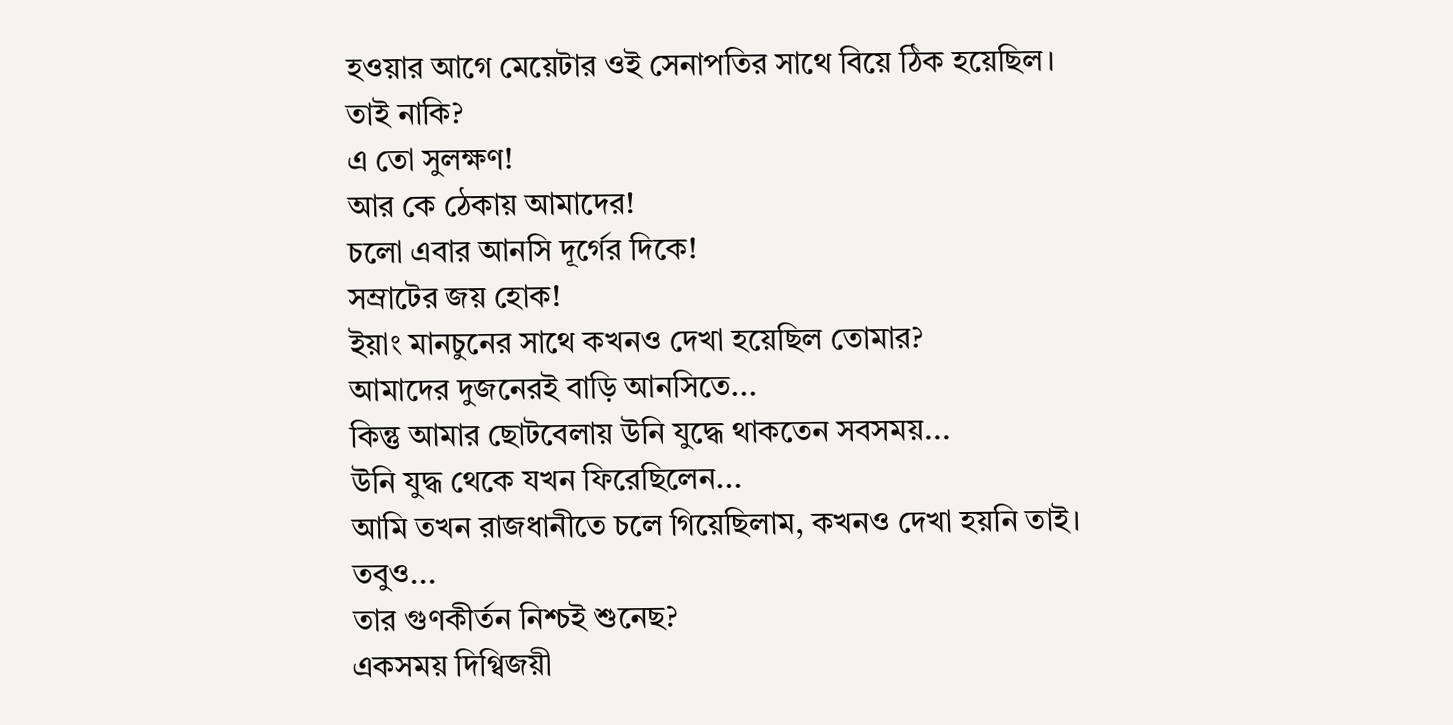হওয়ার আগে মেয়েটার ওই সেনাপতির সাথে বিয়ে ঠিক হয়েছিল।
তাই নাকি?
এ তো সুলক্ষণ!
আর কে ঠেকায় আমাদের!
চলো এবার আনসি দূর্গের দিকে!
সম্রাটের জয় হোক!
ইয়াং মানচুনের সাথে কখনও দেখা হয়েছিল তোমার?
আমাদের দুজনেরই বাড়ি আনসিতে...
কিন্তু আমার ছোটবেলায় উনি যুদ্ধে থাকতেন সবসময়...
উনি যুদ্ধ থেকে যখন ফিরেছিলেন...
আমি তখন রাজধানীতে চলে গিয়েছিলাম, কখনও দেখা হয়নি তাই।
তবুও...
তার গুণকীর্তন নিশ্চই শুনেছ?
একসময় দিগ্বিজয়ী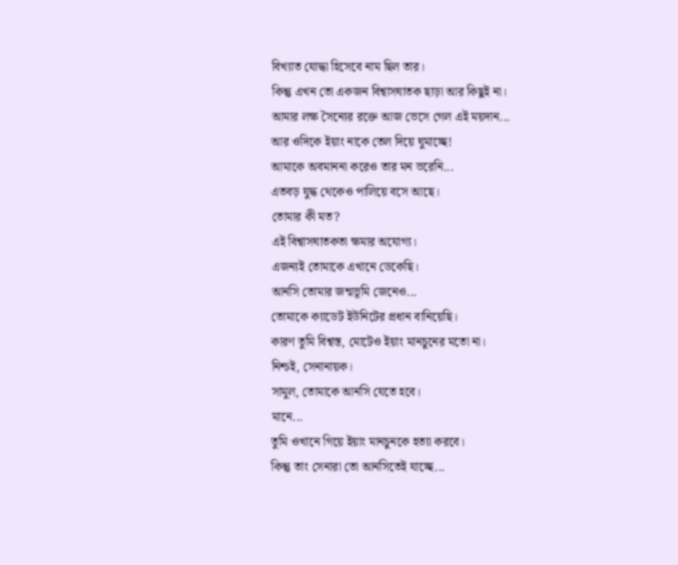বিখ্যাত যোদ্ধা হিসেবে নাম ছিল তার।
কিন্তু এখন তো একজন বিশ্বাসঘাতক ছাড়া আর কিছুই না।
আমার লক্ষ সৈন্যের রক্তে আজ ভেসে গেল এই ময়দান...
আর ওদিকে ইয়াং নাকে তেল দিয়ে ঘুমাচ্ছে!
আমাকে অবমাননা করেও তার মন ভরেনি...
এতবড় যুদ্ধ থেকেও পালিয়ে বসে আছে।
তোমার কী মত?
এই বিশ্বাসঘাতকতা ক্ষমার অযোগ্য।
এজন্যই তোমাকে এখানে ডেকেছি।
আনসি তোমার জন্মভূমি জেনেও...
তোমাকে ক্যাডেট ইউনিটের প্রধান বানিয়েছি।
কারণ তুমি বিশ্বস্ত, মোটেও ইয়াং মানচুনের মতো না।
নিশ্চই, সেনানায়ক।
সামুল, তোমাকে আনসি যেতে হবে।
মানে...
তুমি ওখানে গিয়ে ইয়াং মানচুনকে হত্যা করবে।
কিন্তু তাং সেনারা তো আনসিতেই যাচ্ছে...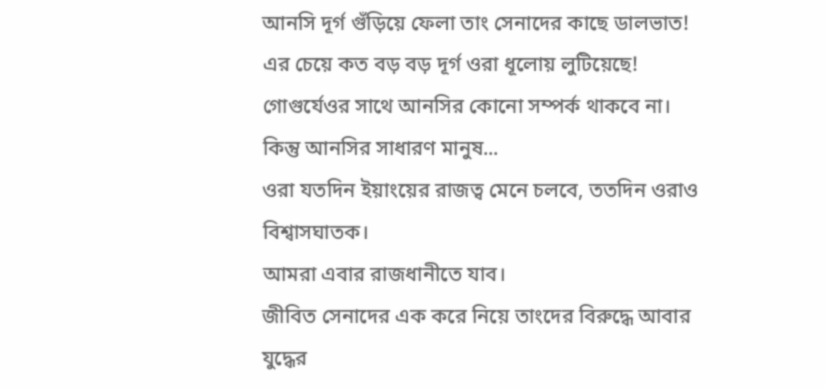আনসি দূর্গ গুঁড়িয়ে ফেলা তাং সেনাদের কাছে ডালভাত!
এর চেয়ে কত বড় বড় দূর্গ ওরা ধূলোয় লুটিয়েছে!
গোগুর্যেওর সাথে আনসির কোনো সম্পর্ক থাকবে না।
কিন্তু আনসির সাধারণ মানুষ...
ওরা যতদিন ইয়াংয়ের রাজত্ব মেনে চলবে, ততদিন ওরাও বিশ্বাসঘাতক।
আমরা এবার রাজধানীতে যাব।
জীবিত সেনাদের এক করে নিয়ে তাংদের বিরুদ্ধে আবার যুদ্ধের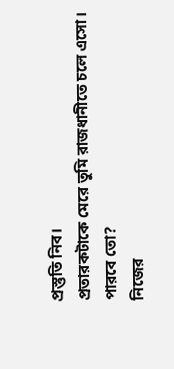প্রস্তুতি নিব।
প্রতারকটাকে মেরে তুমি রাজধানীতে চলে এসো।
পারবে তো?
নিজের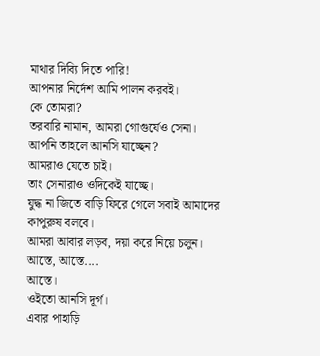মাথার দিব্যি দিতে পারি!
আপনার নির্দেশ আমি পালন করবই।
কে তোমরা?
তরবারি নামান, আমরা গোগুর্যেও সেনা।
আপনি তাহলে আনসি যাচ্ছেন?
আমরাও যেতে চাই।
তাং সেনারাও ওদিকেই যাচ্ছে।
যুদ্ধ না জিতে বাড়ি ফিরে গেলে সবাই আমাদের কাপুরুষ বলবে।
আমরা আবার লড়ব, দয়া করে নিয়ে চলুন।
আস্তে, আস্তে....
আস্তে।
ওইতো আনসি দূর্গ।
এবার পাহাড়ি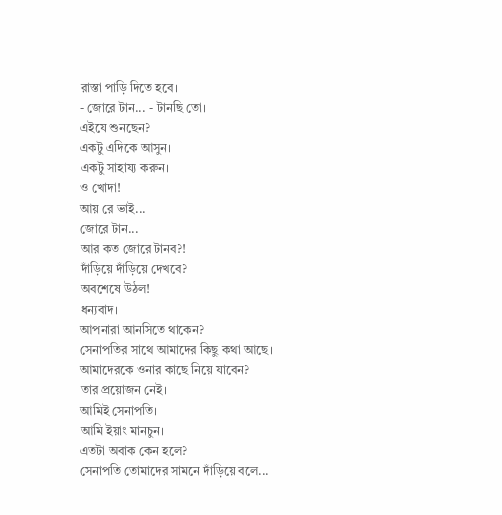রাস্তা পাড়ি দিতে হবে।
- জোরে টান... - টানছি তো।
এইযে শুনছেন?
একটু এদিকে আসুন।
একটু সাহায্য করুন।
ও খোদা!
আয় রে ভাই...
জোরে টান...
আর কত জোরে টানব?!
দাঁড়িয়ে দাঁড়িয়ে দেখবে?
অবশেষে উঠল!
ধন্যবাদ।
আপনারা আনসিতে থাকেন?
সেনাপতির সাথে আমাদের কিছু কথা আছে।
আমাদেরকে ওনার কাছে নিয়ে যাবেন?
তার প্রয়োজন নেই।
আমিই সেনাপতি।
আমি ইয়াং মানচুন।
এতটা অবাক কেন হলে?
সেনাপতি তোমাদের সামনে দাঁড়িয়ে বলে...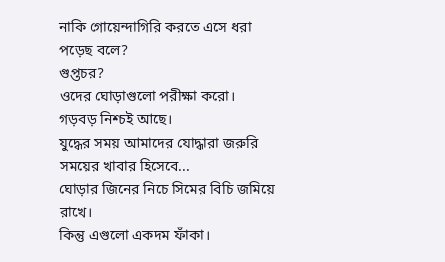নাকি গোয়েন্দাগিরি করতে এসে ধরা পড়েছ বলে?
গুপ্তচর?
ওদের ঘোড়াগুলো পরীক্ষা করো।
গড়বড় নিশ্চই আছে।
যুদ্ধের সময় আমাদের যোদ্ধারা জরুরি সময়ের খাবার হিসেবে...
ঘোড়ার জিনের নিচে সিমের বিচি জমিয়ে রাখে।
কিন্তু এগুলো একদম ফাঁকা।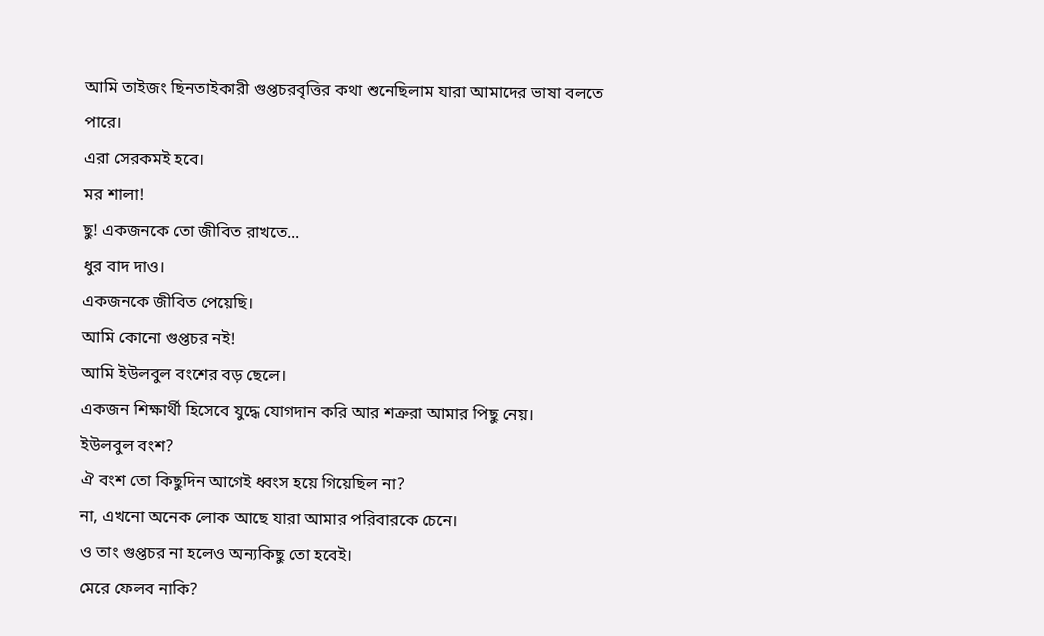আমি তাইজং ছিনতাইকারী গুপ্তচরবৃত্তির কথা শুনেছিলাম যারা আমাদের ভাষা বলতে পারে।
এরা সেরকমই হবে।
মর শালা!
ছু! একজনকে তো জীবিত রাখতে...
ধুর বাদ দাও।
একজনকে জীবিত পেয়েছি।
আমি কোনো গুপ্তচর নই!
আমি ইউলবুল বংশের বড় ছেলে।
একজন শিক্ষার্থী হিসেবে যুদ্ধে যোগদান করি আর শত্রুরা আমার পিছু নেয়।
ইউলবুল বংশ?
ঐ বংশ তো কিছুদিন আগেই ধ্বংস হয়ে গিয়েছিল না?
না, এখনো অনেক লোক আছে যারা আমার পরিবারকে চেনে।
ও তাং গুপ্তচর না হলেও অন্যকিছু তো হবেই।
মেরে ফেলব নাকি?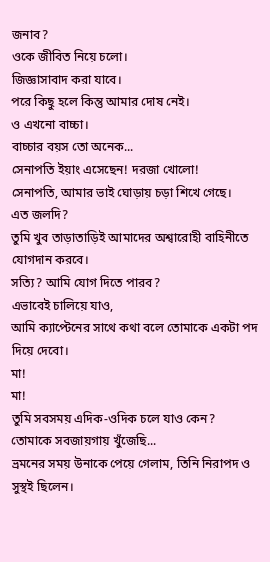জনাব?
ওকে জীবিত নিয়ে চলো।
জিজ্ঞাসাবাদ করা যাবে।
পরে কিছু হলে কিন্তু আমার দোষ নেই।
ও এখনো বাচ্চা।
বাচ্চার বয়স তো অনেক...
সেনাপতি ইয়াং এসেছেন! দরজা খোলো!
সেনাপতি, আমার ভাই ঘোড়ায় চড়া শিখে গেছে।
এত জলদি?
তুমি খুব তাড়াতাড়িই আমাদের অশ্বারোহী বাহিনীতে যোগদান করবে।
সত্যি? আমি যোগ দিতে পারব?
এভাবেই চালিয়ে যাও,
আমি ক্যাপ্টেনের সাথে কথা বলে তোমাকে একটা পদ দিয়ে দেবো।
মা!
মা!
তুমি সবসময় এদিক-ওদিক চলে যাও কেন?
তোমাকে সবজায়গায় খুঁজেছি...
ভ্রমনের সময় উনাকে পেয়ে গেলাম, তিনি নিরাপদ ও সুস্থই ছিলেন।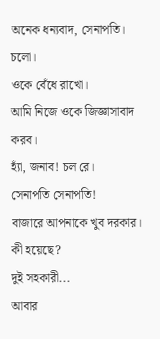অনেক ধন্যবাদ, সেনাপতি। চলো।
ওকে বেঁধে রাখো।
আমি নিজে ওকে জিজ্ঞাসাবাদ করব।
হ্যাঁ, জনাব! চল রে।
সেনাপতি সেনাপতি!
বাজারে আপনাকে খুব দরকার।
কী হয়েছে?
দুই সহকারী...
আবার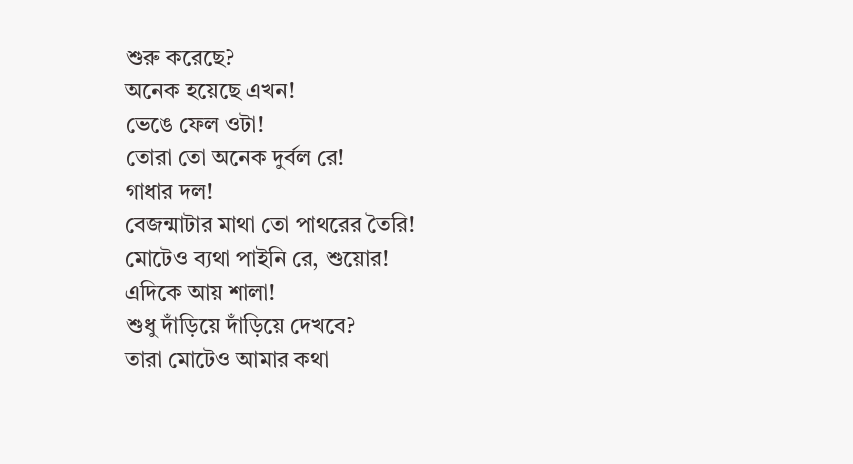শুরু করেছে?
অনেক হয়েছে এখন!
ভেঙে ফেল ওটা!
তোরা তো অনেক দুর্বল রে!
গাধার দল!
বেজন্মাটার মাথা তো পাথরের তৈরি!
মোটেও ব্যথা পাইনি রে, শুয়োর!
এদিকে আয় শালা!
শুধু দাঁড়িয়ে দাঁড়িয়ে দেখবে?
তারা মোটেও আমার কথা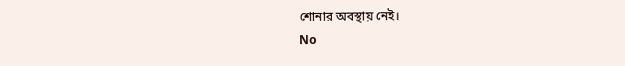শোনার অবস্থায় নেই।
No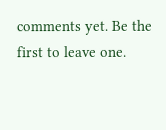comments yet. Be the first to leave one.